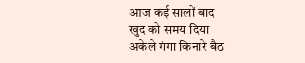आज कई सालों बाद
खुद को समय दिया
अकेले गंगा किनारे बैठ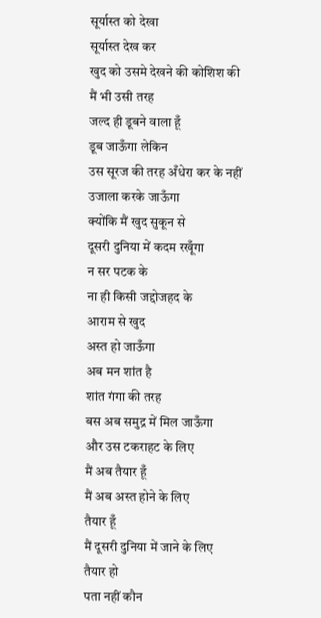सूर्यास्त को देखा
सूर्यास्त देख कर
खुद को उसमे देखने की कोशिश की
मैं भी उसी तरह
जल्द ही डूबने वाला हूँ
डूब जाऊँगा लेकिन
उस सूरज की तरह अँधेरा कर के नहीं
उजाला करके जाऊँगा
क्योंकि मैं खुद सुकून से
दूसरी दुनिया में कदम रखूँगा
न सर पटक के
ना ही किसी जद्दोजहद के
आराम से खुद
अस्त हो जाऊँगा
अब मन शांत है
शांत गंगा की तरह
बस अब समुद्र में मिल जाऊँगा
और उस टकराहट के लिए
मैं अब तैयार हूँ
मैं अब अस्त होने के लिए
तैयार हूँ
मैं दूसरी दुनिया में जाने के लिए
तैयार हो
पता नहीं कौन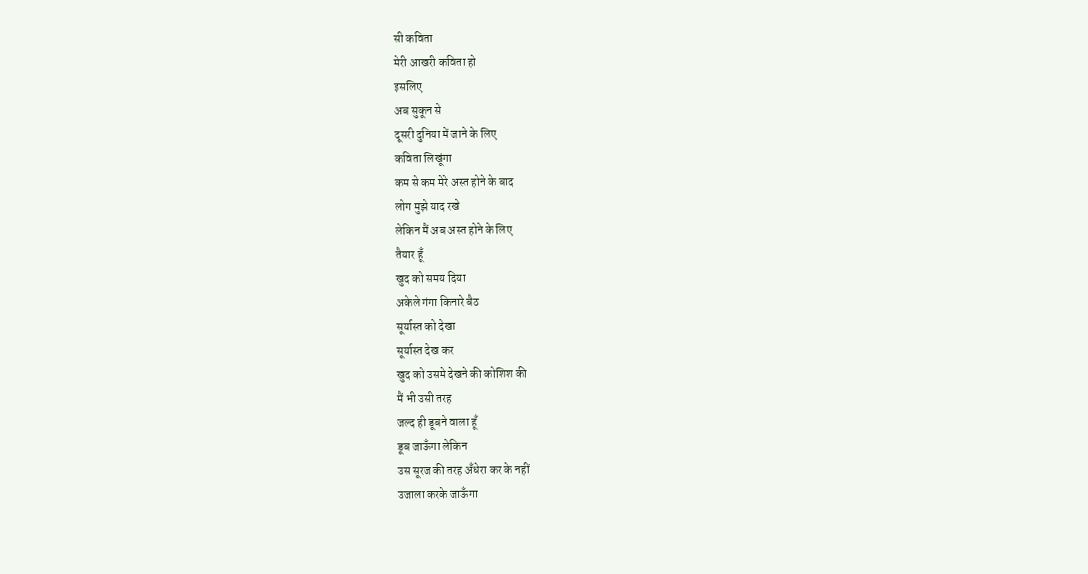सी कविता
मेरी आखरी कविता हो
इसलिए
अब सुकून से
दूसरी दुनिया में जाने के लिए
कविता लिखूंगा
कम से कम मेरे अस्त होने के बाद
लोग मुझे याद रखे
लेकिन मैं अब अस्त होने के लिए
तैयार हूँ
खुद को समय दिया
अकेले गंगा किनारे बैठ
सूर्यास्त को देखा
सूर्यास्त देख कर
खुद को उसमे देखने की कोशिश की
मैं भी उसी तरह
जल्द ही डूबने वाला हूँ
डूब जाऊँगा लेकिन
उस सूरज की तरह अँधेरा कर के नहीं
उजाला करके जाऊँगा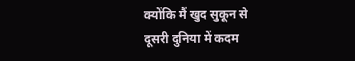क्योंकि मैं खुद सुकून से
दूसरी दुनिया में कदम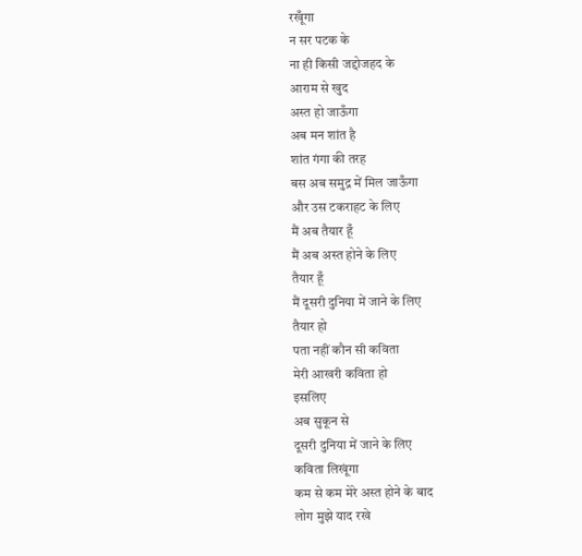रखूँगा
न सर पटक के
ना ही किसी जद्दोजहद के
आराम से खुद
अस्त हो जाऊँगा
अब मन शांत है
शांत गंगा की तरह
बस अब समुद्र में मिल जाऊँगा
और उस टकराहट के लिए
मैं अब तैयार हूँ
मैं अब अस्त होने के लिए
तैयार हूँ
मैं दूसरी दुनिया में जाने के लिए
तैयार हो
पता नहीं कौन सी कविता
मेरी आखरी कविता हो
इसलिए
अब सुकून से
दूसरी दुनिया में जाने के लिए
कविता लिखूंगा
कम से कम मेरे अस्त होने के बाद
लोग मुझे याद रखे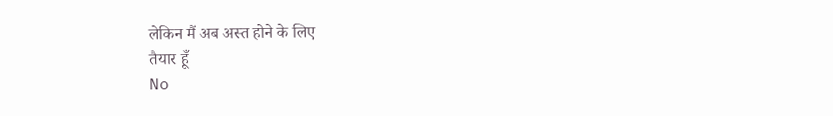लेकिन मैं अब अस्त होने के लिए
तैयार हूँ
No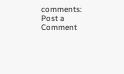comments:
Post a Comment